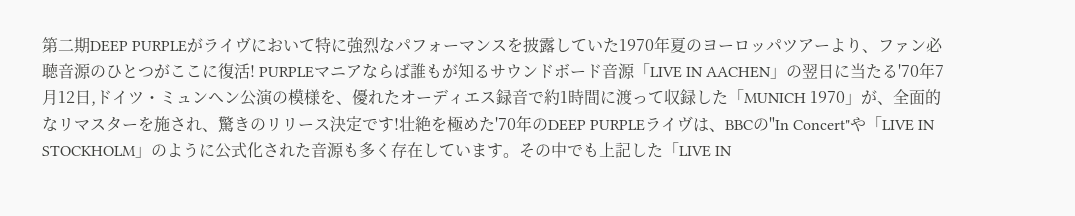第二期DEEP PURPLEがライヴにおいて特に強烈なパフォーマンスを披露していた1970年夏のヨーロッパツアーより、ファン必聴音源のひとつがここに復活! PURPLEマニアならば誰もが知るサウンドボード音源「LIVE IN AACHEN」の翌日に当たる'70年7月12日,ドイツ・ミュンヘン公演の模様を、優れたオーディエス録音で約1時間に渡って収録した「MUNICH 1970」が、全面的なリマスターを施され、驚きのリリース決定です!壮絶を極めた'70年のDEEP PURPLEライヴは、BBCの"In Concert"や「LIVE IN STOCKHOLM」のように公式化された音源も多く存在しています。その中でも上記した「LIVE IN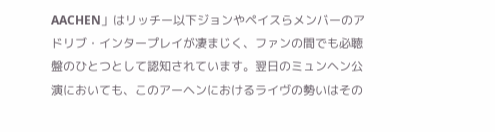AACHEN」はリッチー以下ジョンやペイスらメンバーのアドリブ・インタープレイが凄まじく、ファンの間でも必聴盤のひとつとして認知されています。翌日のミュンヘン公演においても、このアーヘンにおけるライヴの勢いはその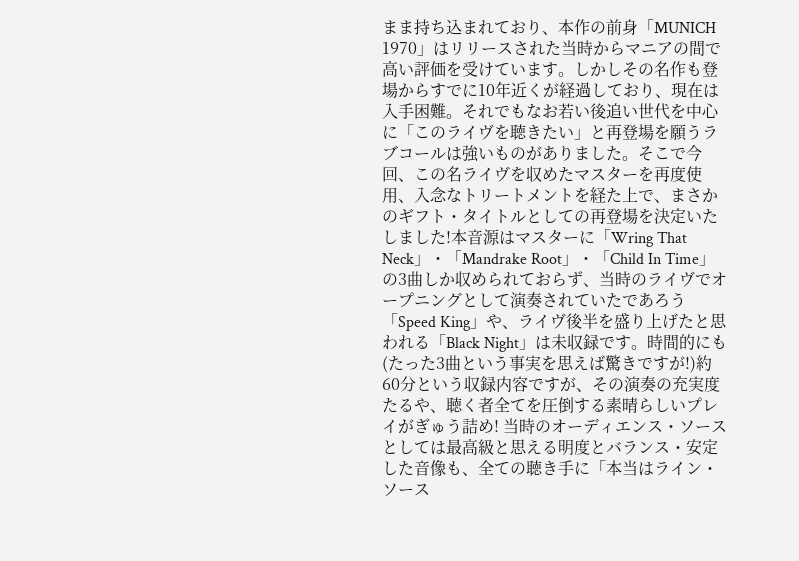まま持ち込まれており、本作の前身「MUNICH 1970」はリリースされた当時からマニアの間で高い評価を受けています。しかしその名作も登場からすでに10年近くが経過しており、現在は入手困難。それでもなお若い後追い世代を中心に「このライヴを聴きたい」と再登場を願うラブコールは強いものがありました。そこで今回、この名ライヴを収めたマスターを再度使用、入念なトリートメントを経た上で、まさかのギフト・タイトルとしての再登場を決定いたしました!本音源はマスターに「Wring That Neck」・「Mandrake Root」・「Child In Time」の3曲しか収められておらず、当時のライヴでオープニングとして演奏されていたであろう「Speed King」や、ライヴ後半を盛り上げたと思われる「Black Night」は未収録です。時間的にも(たった3曲という事実を思えば驚きですが!)約60分という収録内容ですが、その演奏の充実度たるや、聴く者全てを圧倒する素晴らしいプレイがぎゅう詰め! 当時のオーディエンス・ソースとしては最高級と思える明度とバランス・安定した音像も、全ての聴き手に「本当はライン・ソース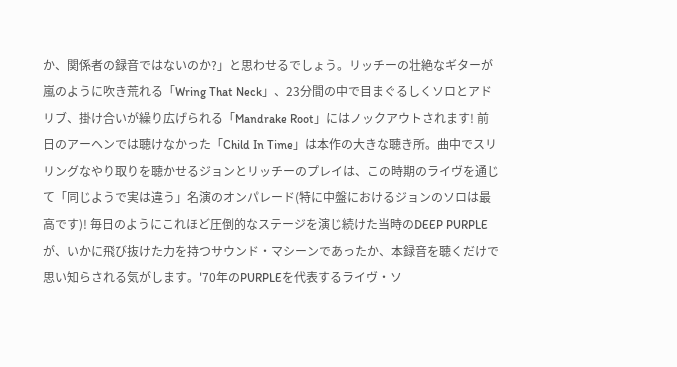か、関係者の録音ではないのか?」と思わせるでしょう。リッチーの壮絶なギターが嵐のように吹き荒れる「Wring That Neck」、23分間の中で目まぐるしくソロとアドリブ、掛け合いが繰り広げられる「Mandrake Root」にはノックアウトされます! 前日のアーヘンでは聴けなかった「Child In Time」は本作の大きな聴き所。曲中でスリリングなやり取りを聴かせるジョンとリッチーのプレイは、この時期のライヴを通じて「同じようで実は違う」名演のオンパレード(特に中盤におけるジョンのソロは最高です)! 毎日のようにこれほど圧倒的なステージを演じ続けた当時のDEEP PURPLEが、いかに飛び抜けた力を持つサウンド・マシーンであったか、本録音を聴くだけで思い知らされる気がします。'70年のPURPLEを代表するライヴ・ソ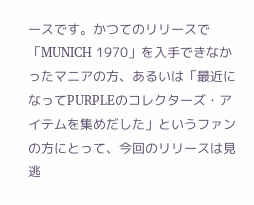ースです。かつてのリリースで「MUNICH 1970」を入手できなかったマニアの方、あるいは「最近になってPURPLEのコレクターズ・アイテムを集めだした」というファンの方にとって、今回のリリースは見逃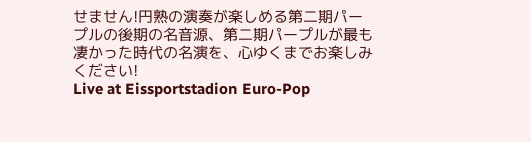せません!円熟の演奏が楽しめる第二期パープルの後期の名音源、第二期パープルが最も凄かった時代の名演を、心ゆくまでお楽しみください!
Live at Eissportstadion Euro-Pop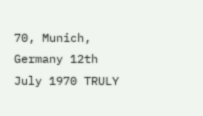70, Munich, Germany 12th July 1970 TRULY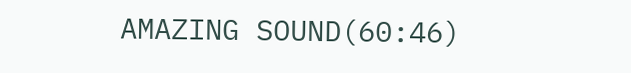AMAZING SOUND(60:46)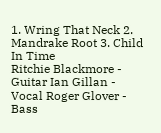1. Wring That Neck 2. Mandrake Root 3. Child In Time
Ritchie Blackmore - Guitar Ian Gillan - Vocal Roger Glover - Bass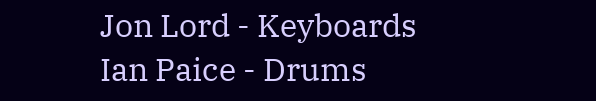Jon Lord - Keyboards Ian Paice - Drums